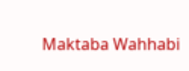Maktaba Wahhabi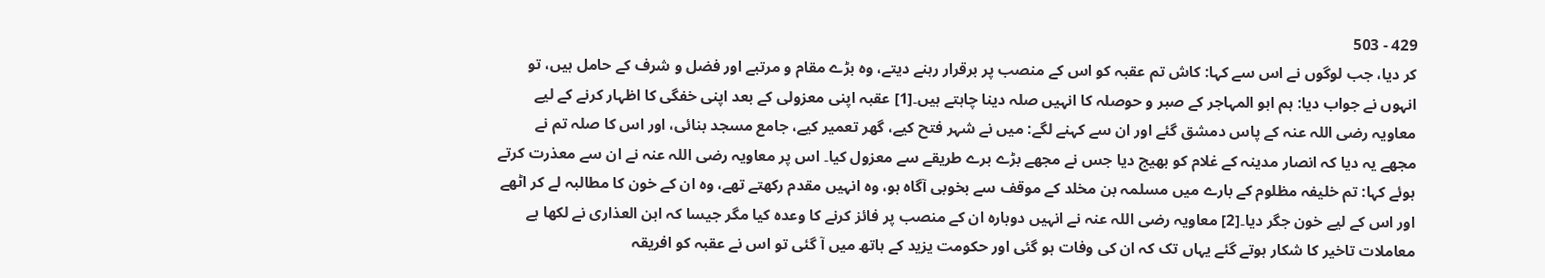429 - 503
کر دیا، جب لوگوں نے اس سے کہا: کاش تم عقبہ کو اس کے منصب پر برقرار رہنے دیتے، وہ بڑے مقام و مرتبے اور فضل و شرف کے حامل ہیں، تو انہوں نے جواب دیا: ہم ابو المہاجر کے صبر و حوصلہ کا انہیں صلہ دینا چاہتے ہیں۔[1] عقبہ اپنی معزولی کے بعد اپنی خفگی کا اظہار کرنے کے لیے معاویہ رضی اللہ عنہ کے پاس دمشق گئے اور ان سے کہنے لگے: میں نے شہر فتح کیے، گھر تعمیر کیے، جامع مسجد بنائی، اور اس کا صلہ تم نے مجھے یہ دیا کہ انصار مدینہ کے غلام کو بھیج دیا جس نے مجھے بڑے برے طریقے سے معزول کیا۔ اس پر معاویہ رضی اللہ عنہ نے ان سے معذرت کرتے ہوئے کہا: تم خلیفہ مظلوم کے بارے میں مسلمہ بن مخلد کے موقف سے بخوبی آگاہ ہو، وہ انہیں مقدم رکھتے تھے، وہ ان کے خون کا مطالبہ لے کر اٹھے اور اس کے لیے خون جگر دیا۔[2] معاویہ رضی اللہ عنہ نے انہیں دوبارہ ان کے منصب پر فائز کرنے کا وعدہ کیا مگر جیسا کہ ابن العذاری نے لکھا ہے معاملات تاخیر کا شکار ہوتے گئے یہاں تک کہ ان کی وفات ہو گئی اور حکومت یزید کے ہاتھ میں آ گئی تو اس نے عقبہ کو افریقہ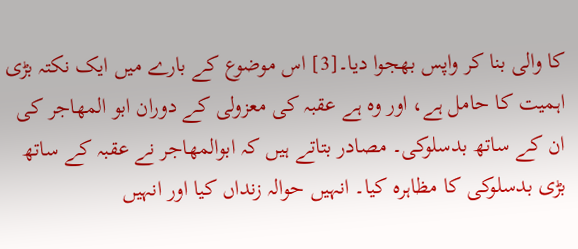کا والی بنا کر واپس بھجوا دیا۔[3] اس موضوع کے بارے میں ایک نکتہ بڑی اہمیت کا حامل ہے، اور وہ ہے عقبہ کی معزولی کے دوران ابو المھاجر کی ان کے ساتھ بدسلوکی۔ مصادر بتاتے ہیں کہ ابوالمھاجر نے عقبہ کے ساتھ بڑی بدسلوکی کا مظاہرہ کیا۔ انہیں حوالہ زنداں کیا اور انہیں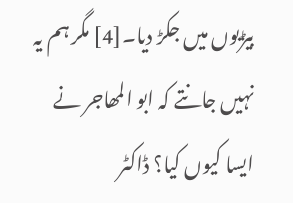بیڑیوں میں جکڑ دیا۔[4] مگر ہم یہ نہیں جانتے کہ ابو المھاجر نے ایسا کیوں کیا؟ ڈاکٹر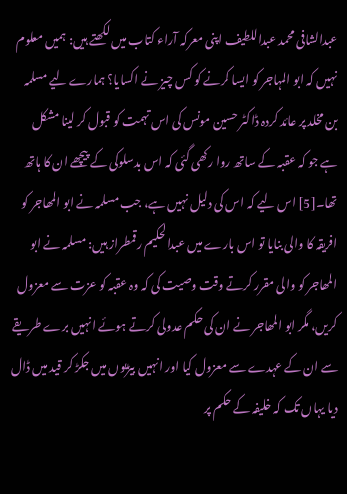عبدالشافی محمد عبداللطیف اپنی معرکہ آراء کتاب میں لکھتے ہیں: ہمیں معلوم نہیں کہ ابو المہاجر کو ایسا کرنے کو کس چیز نے اکسایا؟ ہمارے لیے مسلمہ بن مخلد پر عائد کردہ ڈاکٹر حسین مونس کی اس تہمت کو قبول کر لینا مشکل ہے جو کہ عقبہ کے ساتھ روا رکھی گئی کہ اس بدسلوکی کے پیچھے ان کا ہاتھ تھا۔[5] اس لیے کہ اس کی دلیل نہیں ہے، جب مسلمہ نے ابو المھاجر کو افریقہ کا والی بنایا تو اس بارے میں عبدالحکیم رقمطراز ہیں: مسلمہ نے ابو المھاجر کو والی مقرر کرتے وقت وصیت کی کہ وہ عقبہ کو عزت سے معزول کریں، مگر ابو المھاجر نے ان کی حکم عدولی کرتے ہوئے انہیں برے طریقے سے ان کے عہدے سے معزول کیا اور انہیں بیڑیوں میں جکڑ کر قید میں ڈال دیا یہاں تک کہ خلیفہ کے حکم پر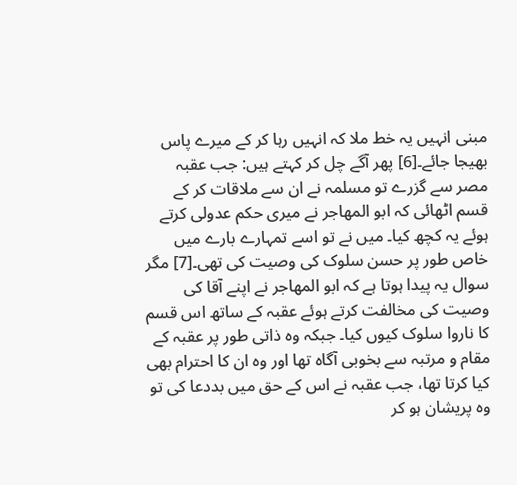مبنی انہیں یہ خط ملا کہ انہیں رہا کر کے میرے پاس بھیجا جائے۔[6] پھر آگے چل کر کہتے ہیں: جب عقبہ مصر سے گزرے تو مسلمہ نے ان سے ملاقات کر کے قسم اٹھائی کہ ابو المھاجر نے میری حکم عدولی کرتے ہوئے یہ کچھ کیا۔ میں نے تو اسے تمہارے بارے میں خاص طور پر حسن سلوک کی وصیت کی تھی۔[7] مگر سوال یہ پیدا ہوتا ہے کہ ابو المھاجر نے اپنے آقا کی وصیت کی مخالفت کرتے ہوئے عقبہ کے ساتھ اس قسم کا ناروا سلوک کیوں کیا۔ جبکہ وہ ذاتی طور پر عقبہ کے مقام و مرتبہ سے بخوبی آگاہ تھا اور وہ ان کا احترام بھی کیا کرتا تھا، جب عقبہ نے اس کے حق میں بددعا کی تو وہ پریشان ہو کر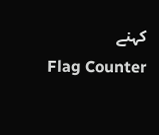کہنے
Flag Counter